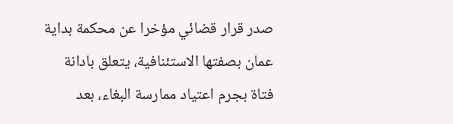صدر قرار قضائي مؤخرا عن محكمة بداية عمان بصفتها الاستئنافية، يتعلق بادانة فتاة بجرم اعتياد ممارسة البغاء، بعد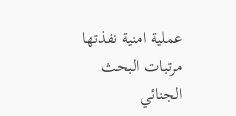عملية امنية نفذتها مرتبات البحث الجنائي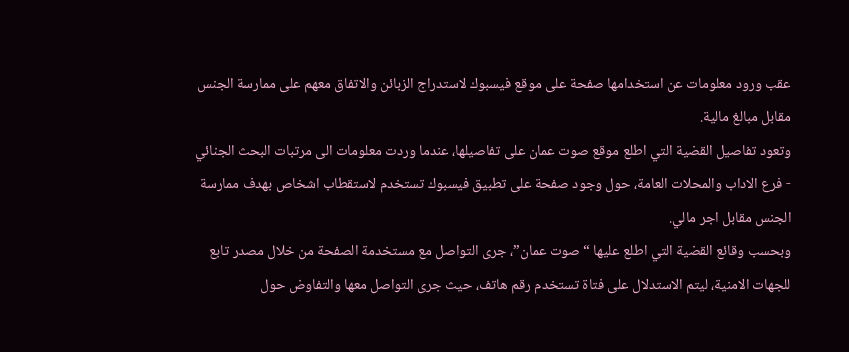عقب ورود معلومات عن استخدامها صفحة على موقع فيسبوك لاستدراج الزبائن والاتفاق معهم على ممارسة الجنس مقابل مبالغ مالية.
وتعود تفاصيل القضية التي اطلع موقع صوت عمان على تفاصيلها، عندما وردت معلومات الى مرتبات البحث الجنائي - فرع الاداب والمحلات العامة، حول وجود صفحة على تطبيق فيسبوك تستخدم لاستقطاب اشخاص بهدف ممارسة الجنس مقابل اجر مالي.
وبحسب وقائع القضية التي اطلع عليها “صوت عمان”، جرى التواصل مع مستخدمة الصفحة من خلال مصدر تابع للجهات الامنية، ليتم الاستدلال على فتاة تستخدم رقم هاتف، حيث جرى التواصل معها والتفاوض حول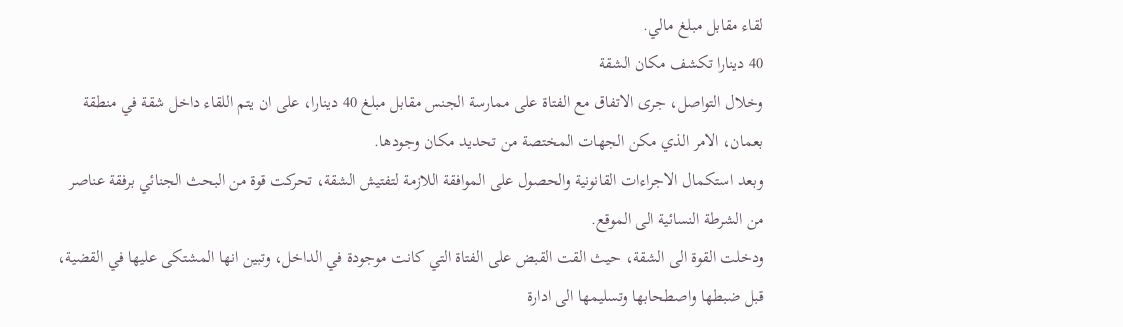لقاء مقابل مبلغ مالي.
40 دينارا تكشف مكان الشقة
وخلال التواصل، جرى الاتفاق مع الفتاة على ممارسة الجنس مقابل مبلغ 40 دينارا، على ان يتم اللقاء داخل شقة في منطقة بعمان، الامر الذي مكن الجهات المختصة من تحديد مكان وجودها.
وبعد استكمال الاجراءات القانونية والحصول على الموافقة اللازمة لتفتيش الشقة، تحركت قوة من البحث الجنائي برفقة عناصر من الشرطة النسائية الى الموقع.
ودخلت القوة الى الشقة، حيث القت القبض على الفتاة التي كانت موجودة في الداخل، وتبين انها المشتكى عليها في القضية، قبل ضبطها واصطحابها وتسليمها الى ادارة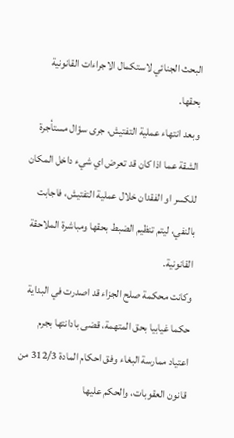البحث الجنائي لاستكمال الاجراءات القانونية بحقها.
وبعد انتهاء عملية التفتيش، جرى سؤال مستأجرة الشقة عما اذا كان قد تعرض اي شيء داخل المكان للكسر او الفقدان خلال عملية التفتيش، فاجابت بالنفي، ليتم تنظيم الضبط بحقها ومباشرة الملاحقة القانونية.
وكانت محكمة صلح الجزاء قد اصدرت في البداية حكما غيابيا بحق المتهمة، قضى بادانتها بجرم اعتياد ممارسة البغاء وفق احكام المادة 312/3 من قانون العقوبات، والحكم عليها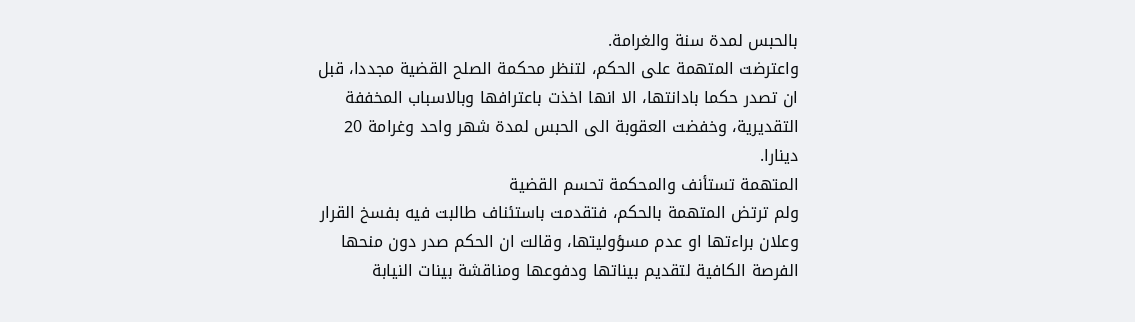بالحبس لمدة سنة والغرامة.
واعترضت المتهمة على الحكم، لتنظر محكمة الصلح القضية مجددا، قبل ان تصدر حكما بادانتها، الا انها اخذت باعترافها وبالاسباب المخففة التقديرية، وخفضت العقوبة الى الحبس لمدة شهر واحد وغرامة 20 دينارا.
المتهمة تستأنف والمحكمة تحسم القضية
ولم ترتض المتهمة بالحكم، فتقدمت باستئناف طالبت فيه بفسخ القرار وعلان براءتها او عدم مسؤوليتها، وقالت ان الحكم صدر دون منحها الفرصة الكافية لتقديم بيناتها ودفوعها ومناقشة بينات النيابة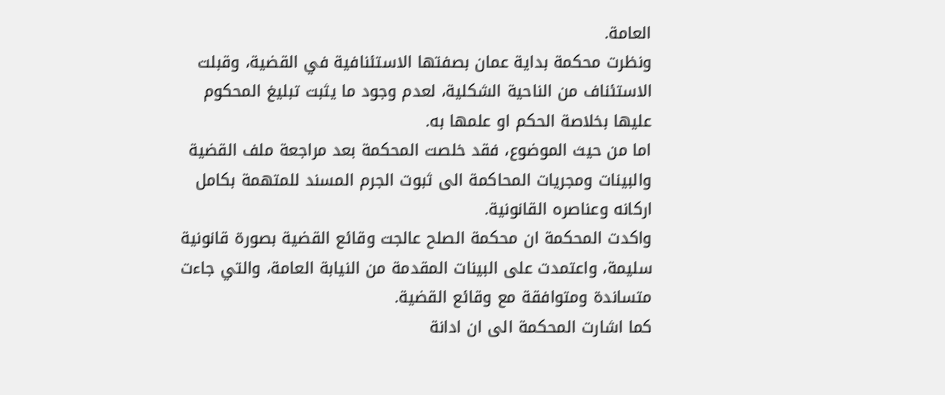العامة.
ونظرت محكمة بداية عمان بصفتها الاستئنافية في القضية، وقبلت الاستئناف من الناحية الشكلية، لعدم وجود ما يثبت تبليغ المحكوم عليها بخلاصة الحكم او علمها به.
اما من حيث الموضوع، فقد خلصت المحكمة بعد مراجعة ملف القضية والبينات ومجريات المحاكمة الى ثبوت الجرم المسند للمتهمة بكامل اركانه وعناصره القانونية.
واكدت المحكمة ان محكمة الصلح عالجت وقائع القضية بصورة قانونية سليمة، واعتمدت على البينات المقدمة من النيابة العامة، والتي جاءت متساندة ومتوافقة مع وقائع القضية.
كما اشارت المحكمة الى ان ادانة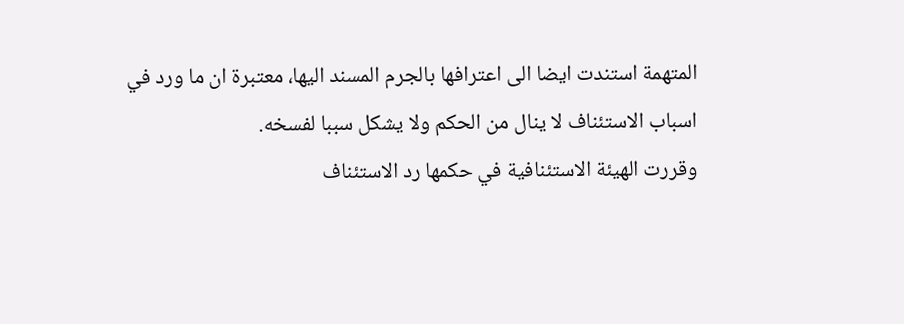المتهمة استندت ايضا الى اعترافها بالجرم المسند اليها، معتبرة ان ما ورد في اسباب الاستئناف لا ينال من الحكم ولا يشكل سببا لفسخه.
وقررت الهيئة الاستئنافية في حكمها رد الاستئناف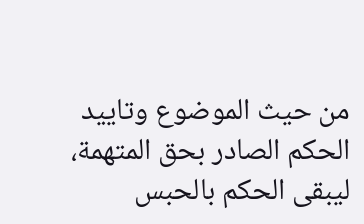من حيث الموضوع وتاييد الحكم الصادر بحق المتهمة، ليبقى الحكم بالحبس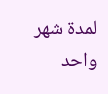لمدة شهر واحد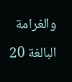والغرامة البالغة 20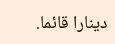دينارا قائما.